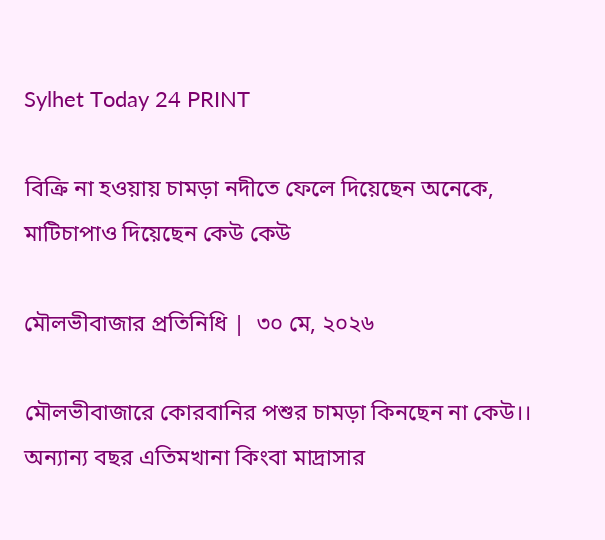Sylhet Today 24 PRINT

বিক্রি না হওয়ায় চামড়া নদীতে ফেলে দিয়েছেন অনেকে, মাটিচাপাও দিয়েছেন কেউ কেউ

মৌলভীবাজার প্রতিনিধি |  ৩০ মে, ২০২৬

মৌলভীবাজারে কোরবানির পশুর চামড়া কিনছেন না কেউ।। অন্যান্য বছর এতিমখানা কিংবা মাদ্রাসার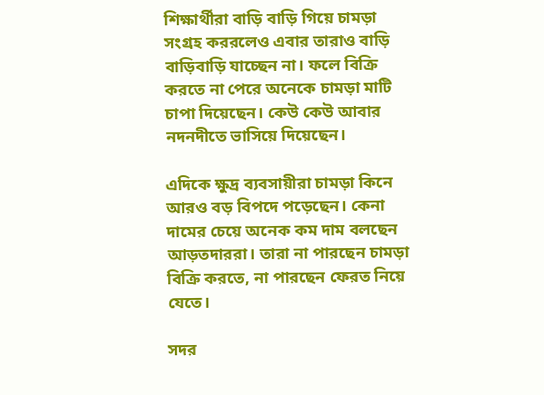শিক্ষার্থীরা বাড়ি বাড়ি গিয়ে চামড়া সংগ্রহ কররলেও এবার তারাও বাড়ি বাড়িবাড়ি যাচ্ছেন না। ফলে বিক্রি করতে না পেরে অনেকে চামড়া মাটি চাপা দিয়েছেন। কেউ কেউ আবার নদনদীতে ভাসিয়ে দিয়েছেন।

এদিকে ক্ষুদ্র ব্যবসায়ীরা চামড়া কিনে আরও বড় বিপদে পড়েছেন। কেনা দামের চেয়ে অনেক কম দাম বলছেন আড়তদাররা। তারা না পারছেন চামড়া বিক্রি করতে, না পারছেন ফেরত নিয়ে যেতে।

সদর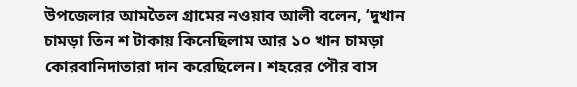উপজেলার আমতৈল গ্রামের নওয়াব আলী বলেন, ‘দুখান চামড়া তিন শ টাকায় কিনেছিলাম আর ১০ খান চামড়া কোরবানিদাতারা দান করেছিলেন। শহরের পৌর বাস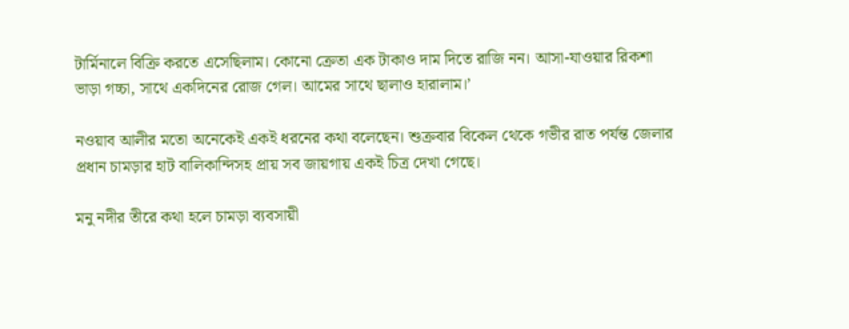টার্মিনালে বিক্রি করতে এসেছিলাম। কোনো ক্রেতা এক টাকাও দাম দিতে রাজি নন। আসা-যাওয়ার রিকশা ভাড়া গচ্চা, সাথে একদিনের রোজ গেল। আমের সাথে ছালাও হারালাম।’

নওয়াব আলীর মতো অনেকেই একই ধরনের কথা বলেছেন। শুক্রবার বিকেল থেকে গভীর রাত পর্যন্ত জেলার প্রধান চামড়ার হাট বালিকান্দিসহ প্রায় সব জায়গায় একই চিত্র দেখা গেছে।

মনু নদীর তীরে কথা হলে চামড়া ব্যবসায়ী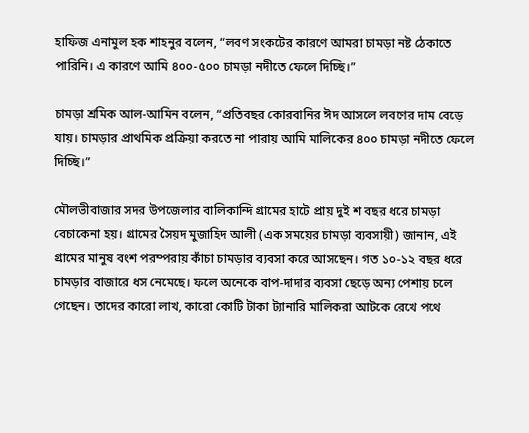হাফিজ এনামুল হক শাহনুর বলেন, “লবণ সংকটের কারণে আমরা চামড়া নষ্ট ঠেকাতে পারিনি। এ কারণে আমি ৪০০-৫০০ চামড়া নদীতে ফেলে দিচ্ছি।”

চামড়া শ্রমিক আল-আমিন বলেন, “প্রতিবছর কোরবানির ঈদ আসলে লবণের দাম বেড়ে যায়। চামড়ার প্রাথমিক প্রক্রিয়া করতে না পারায় আমি মালিকের ৪০০ চামড়া নদীতে ফেলে দিচ্ছি।”

মৌলভীবাজার সদর উপজেলার বালিকান্দি গ্রামের হাটে প্রায় দুই শ বছর ধরে চামড়া বেচাকেনা হয়। গ্রামের সৈয়দ মুজাহিদ আলী (এক সময়ের চামড়া ব্যবসায়ী) জানান, এই গ্রামের মানুষ বংশ পরম্পরায় কাঁচা চামড়ার ব্যবসা করে আসছেন। গত ১০-১২ বছর ধরে চামড়ার বাজারে ধস নেমেছে। ফলে অনেকে বাপ-দাদার ব্যবসা ছেড়ে অন্য পেশায় চলে গেছেন। তাদের কারো লাখ, কারো কোটি টাকা ট্যানারি মালিকরা আটকে রেখে পথে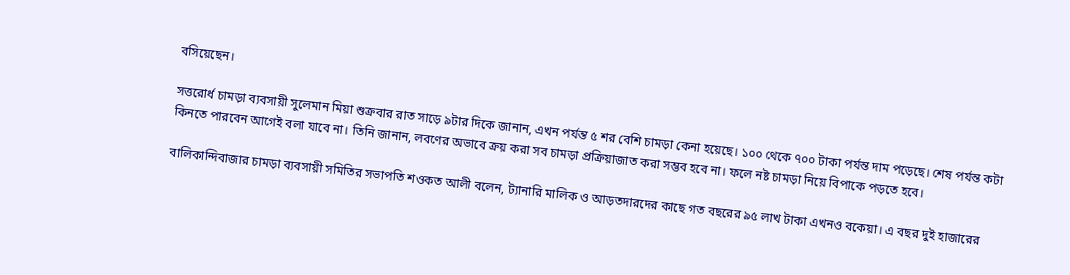বসিয়েছেন।

সত্তরোর্ধ চামড়া ব্যবসায়ী সুলেমান মিয়া শুক্রবার রাত সাড়ে ৯টার দিকে জানান, এখন পর্যন্ত ৫ শর বেশি চামড়া কেনা হয়েছে। ১০০ থেকে ৭০০ টাকা পর্যন্ত দাম পড়েছে। শেষ পর্যন্ত কটা কিনতে পারবেন আগেই বলা যাবে না। তিনি জানান, লবণের অভাবে ক্রয় করা সব চামড়া প্রক্রিয়াজাত করা সম্ভব হবে না। ফলে নষ্ট চামড়া নিয়ে বিপাকে পড়তে হবে।

বালিকান্দিবাজার চামড়া ব্যবসায়ী সমিতির সভাপতি শওকত আলী বলেন, ট্যানারি মালিক ও আড়তদারদের কাছে গত বছরের ৯৫ লাখ টাকা এখনও বকেয়া। এ বছর দুই হাজারের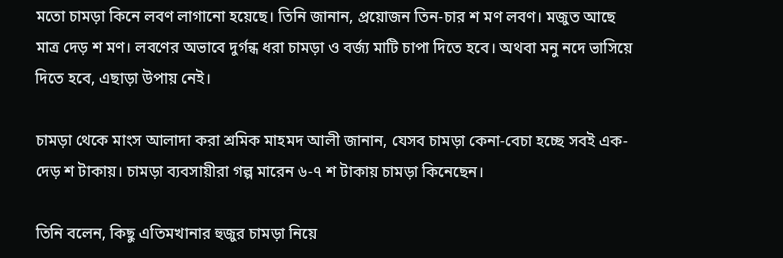মতো চামড়া কিনে লবণ লাগানো হয়েছে। তিনি জানান, প্রয়োজন তিন-চার শ মণ লবণ। মজুত আছে মাত্র দেড় শ মণ। লবণের অভাবে দুর্গন্ধ ধরা চামড়া ও বর্জ্য মাটি চাপা দিতে হবে। অথবা মনু নদে ভাসিয়ে দিতে হবে, এছাড়া উপায় নেই।

চামড়া থেকে মাংস আলাদা করা শ্রমিক মাহমদ আলী জানান, যেসব চামড়া কেনা-বেচা হচ্ছে সবই এক-দেড় শ টাকায়। চামড়া ব্যবসায়ীরা গল্প মারেন ৬-৭ শ টাকায় চামড়া কিনেছেন।

তিনি বলেন, কিছু এতিমখানার হুজুর চামড়া নিয়ে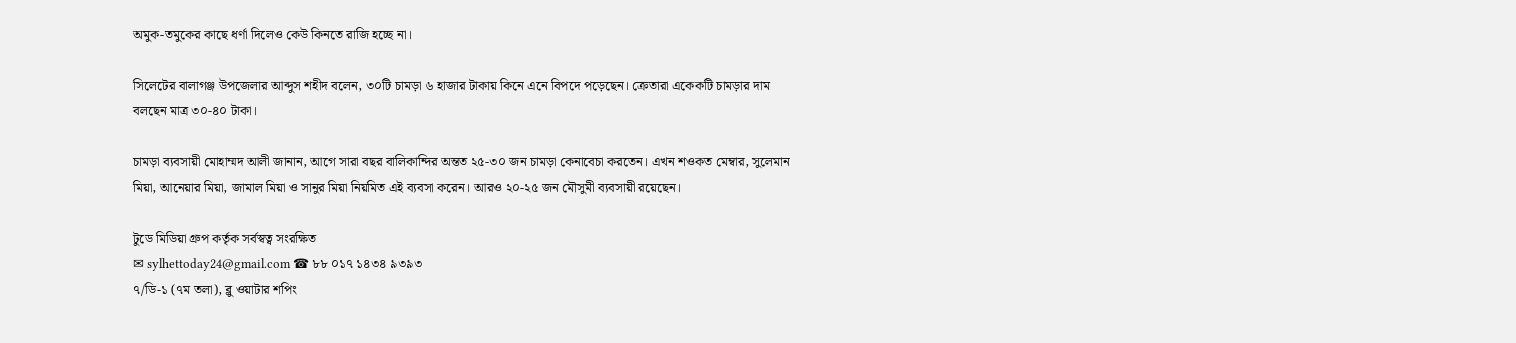অমুক-তমুকের কাছে ধর্ণা দিলেও কেউ কিনতে রাজি হচ্ছে না।

সিলেটের বালাগঞ্জ উপজেলার আব্দুস শহীদ বলেন, ৩০টি চামড়া ৬ হাজার টাকায় কিনে এনে বিপদে পড়েছেন। ক্রেতারা একেকটি চামড়ার দাম বলছেন মাত্র ৩০-৪০ টাকা।

চামড়া ব্যবসায়ী মোহাম্মদ আলী জানান, আগে সারা বছর বালিকান্দির অন্তত ২৫-৩০ জন চামড়া কেনাবেচা করতেন। এখন শওকত মেম্বার, সুলেমান মিয়া, আনেয়ার মিয়া, জামাল মিয়া ও সানুর মিয়া নিয়মিত এই ব্যবসা করেন। আরও ২০-২৫ জন মৌসুমী ব্যবসায়ী রয়েছেন।

টুডে মিডিয়া গ্রুপ কর্তৃক সর্বস্বত্ব সংরক্ষিত
✉ sylhettoday24@gmail.com ☎ ৮৮ ০১৭ ১৪৩৪ ৯৩৯৩
৭/ডি-১ (৭ম তলা), ব্লু ওয়াটার শপিং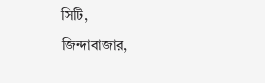সিটি,
জিন্দাবাজার,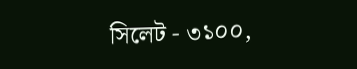সিলেট - ৩১০০,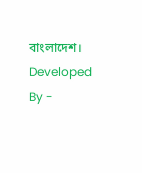বাংলাদেশ।
Developed By -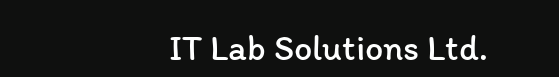IT Lab Solutions Ltd.